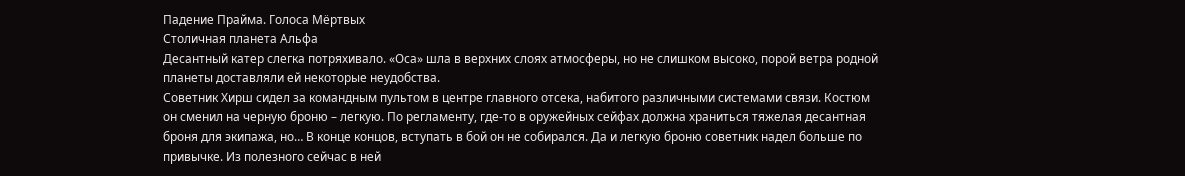Падение Прайма. Голоса Мёртвых
Столичная планета Альфа
Десантный катер слегка потряхивало. «Оса» шла в верхних слоях атмосферы, но не слишком высоко, порой ветра родной планеты доставляли ей некоторые неудобства.
Советник Хирш сидел за командным пультом в центре главного отсека, набитого различными системами связи. Костюм он сменил на черную броню – легкую. По регламенту, где‑то в оружейных сейфах должна храниться тяжелая десантная броня для экипажа, но… В конце концов, вступать в бой он не собирался. Да и легкую броню советник надел больше по привычке. Из полезного сейчас в ней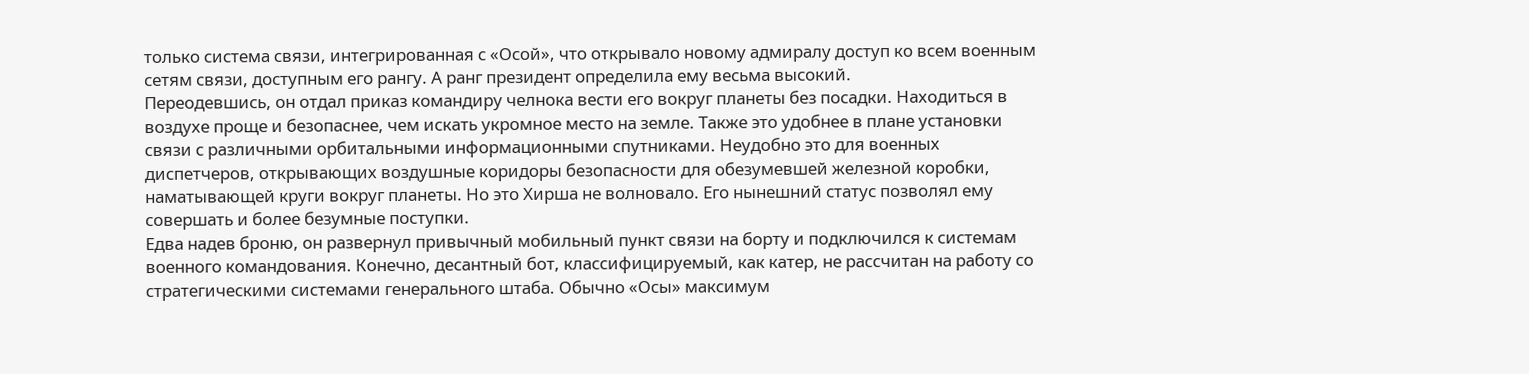только система связи, интегрированная с «Осой», что открывало новому адмиралу доступ ко всем военным сетям связи, доступным его рангу. А ранг президент определила ему весьма высокий.
Переодевшись, он отдал приказ командиру челнока вести его вокруг планеты без посадки. Находиться в воздухе проще и безопаснее, чем искать укромное место на земле. Также это удобнее в плане установки связи с различными орбитальными информационными спутниками. Неудобно это для военных диспетчеров, открывающих воздушные коридоры безопасности для обезумевшей железной коробки, наматывающей круги вокруг планеты. Но это Хирша не волновало. Его нынешний статус позволял ему совершать и более безумные поступки.
Едва надев броню, он развернул привычный мобильный пункт связи на борту и подключился к системам военного командования. Конечно, десантный бот, классифицируемый, как катер, не рассчитан на работу со стратегическими системами генерального штаба. Обычно «Осы» максимум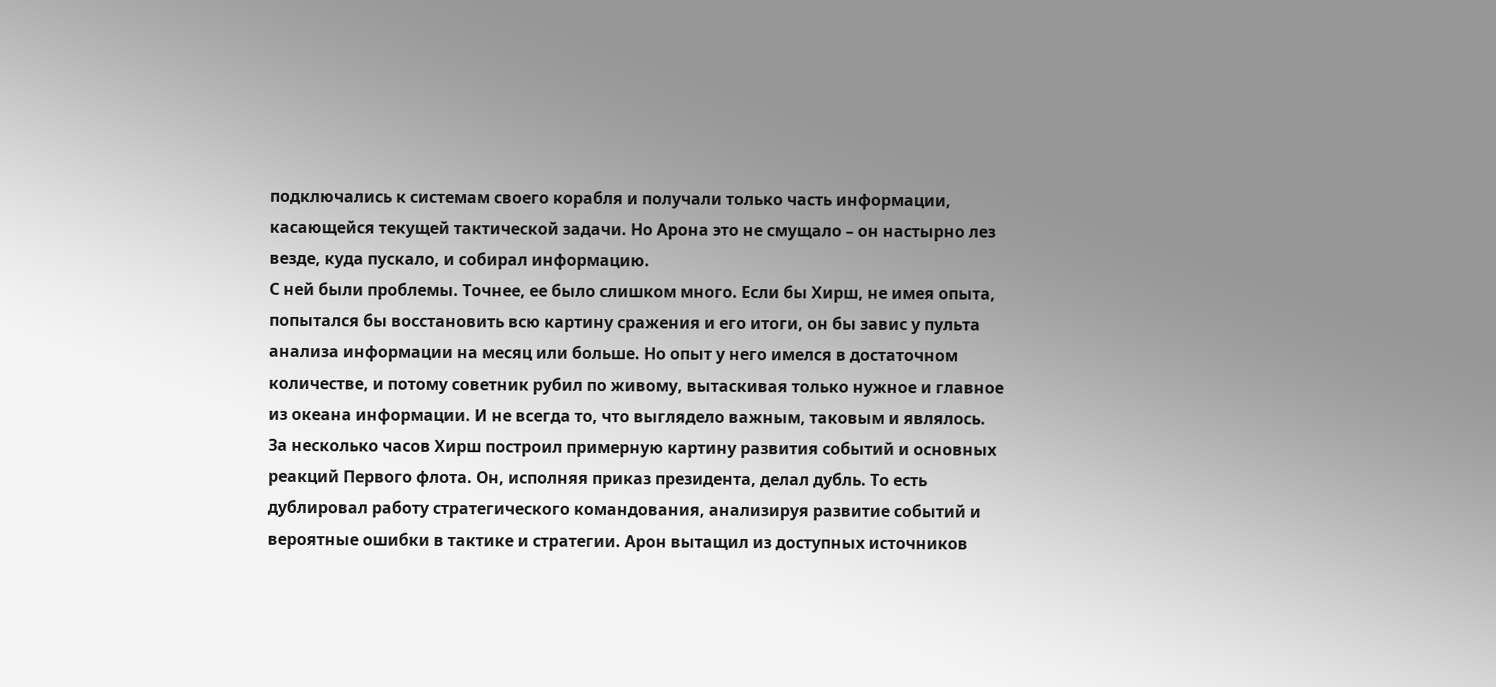подключались к системам своего корабля и получали только часть информации, касающейся текущей тактической задачи. Но Арона это не смущало – он настырно лез везде, куда пускало, и собирал информацию.
С ней были проблемы. Точнее, ее было слишком много. Если бы Хирш, не имея опыта, попытался бы восстановить всю картину сражения и его итоги, он бы завис у пульта анализа информации на месяц или больше. Но опыт у него имелся в достаточном количестве, и потому советник рубил по живому, вытаскивая только нужное и главное из океана информации. И не всегда то, что выглядело важным, таковым и являлось.
За несколько часов Хирш построил примерную картину развития событий и основных реакций Первого флота. Он, исполняя приказ президента, делал дубль. То есть дублировал работу стратегического командования, анализируя развитие событий и вероятные ошибки в тактике и стратегии. Арон вытащил из доступных источников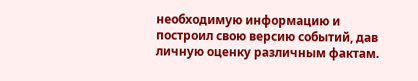необходимую информацию и построил свою версию событий, дав личную оценку различным фактам.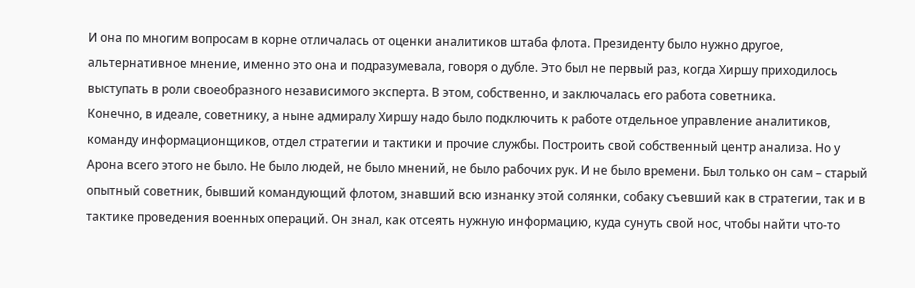И она по многим вопросам в корне отличалась от оценки аналитиков штаба флота. Президенту было нужно другое, альтернативное мнение, именно это она и подразумевала, говоря о дубле. Это был не первый раз, когда Хиршу приходилось выступать в роли своеобразного независимого эксперта. В этом, собственно, и заключалась его работа советника.
Конечно, в идеале, советнику, а ныне адмиралу Хиршу надо было подключить к работе отдельное управление аналитиков, команду информационщиков, отдел стратегии и тактики и прочие службы. Построить свой собственный центр анализа. Но у Арона всего этого не было. Не было людей, не было мнений, не было рабочих рук. И не было времени. Был только он сам – старый опытный советник, бывший командующий флотом, знавший всю изнанку этой солянки, собаку съевший как в стратегии, так и в тактике проведения военных операций. Он знал, как отсеять нужную информацию, куда сунуть свой нос, чтобы найти что‑то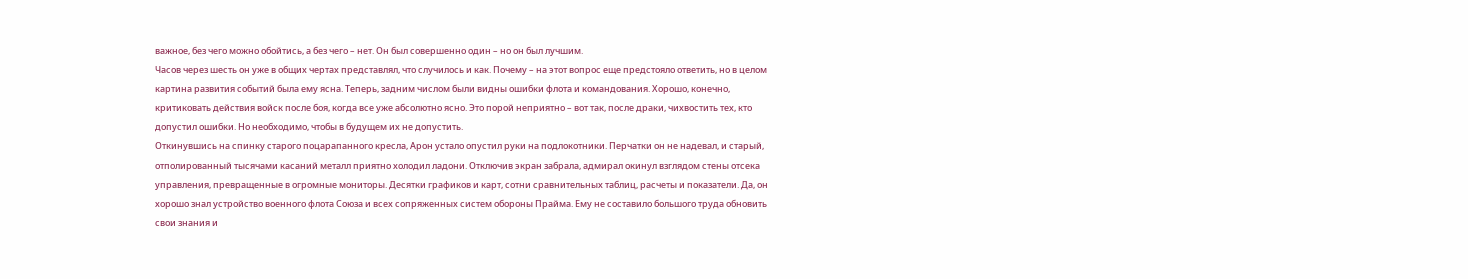важное, без чего можно обойтись, а без чего – нет. Он был совершенно один – но он был лучшим.
Часов через шесть он уже в общих чертах представлял, что случилось и как. Почему – на этот вопрос еще предстояло ответить, но в целом картина развития событий была ему ясна. Теперь, задним числом были видны ошибки флота и командования. Хорошо, конечно, критиковать действия войск после боя, когда все уже абсолютно ясно. Это порой неприятно – вот так, после драки, чихвостить тех, кто допустил ошибки. Но необходимо, чтобы в будущем их не допустить.
Откинувшись на спинку старого поцарапанного кресла, Арон устало опустил руки на подлокотники. Перчатки он не надевал, и старый, отполированный тысячами касаний металл приятно холодил ладони. Отключив экран забрала, адмирал окинул взглядом стены отсека управления, превращенные в огромные мониторы. Десятки графиков и карт, сотни сравнительных таблиц, расчеты и показатели. Да, он хорошо знал устройство военного флота Союза и всех сопряженных систем обороны Прайма. Ему не составило большого труда обновить свои знания и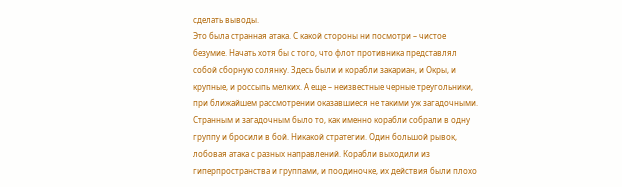сделать выводы.
Это была странная атака. С какой стороны ни посмотри – чистое безумие. Начать хотя бы с того, что флот противника представлял собой сборную солянку. Здесь были и корабли закариан, и Окры, и крупные, и россыпь мелких. А еще – неизвестные черные треугольники, при ближайшем рассмотрении оказавшиеся не такими уж загадочными. Странным и загадочным было то, как именно корабли собрали в одну группу и бросили в бой. Никакой стратегии. Один большой рывок, лобовая атака с разных направлений. Корабли выходили из гиперпространства и группами, и поодиночке, их действия были плохо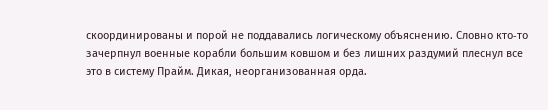скоординированы и порой не поддавались логическому объяснению. Словно кто‑то зачерпнул военные корабли большим ковшом и без лишних раздумий плеснул все это в систему Прайм. Дикая, неорганизованная орда.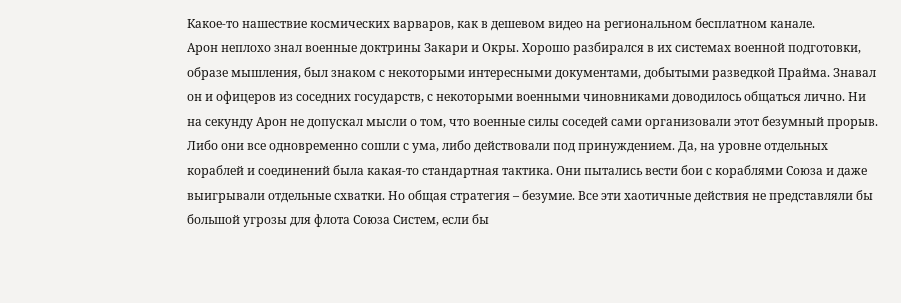Какое‑то нашествие космических варваров, как в дешевом видео на региональном бесплатном канале.
Арон неплохо знал военные доктрины Закари и Окры. Хорошо разбирался в их системах военной подготовки, образе мышления, был знаком с некоторыми интересными документами, добытыми разведкой Прайма. Знавал он и офицеров из соседних государств, с некоторыми военными чиновниками доводилось общаться лично. Ни на секунду Арон не допускал мысли о том, что военные силы соседей сами организовали этот безумный прорыв. Либо они все одновременно сошли с ума, либо действовали под принуждением. Да, на уровне отдельных кораблей и соединений была какая‑то стандартная тактика. Они пытались вести бои с кораблями Союза и даже выигрывали отдельные схватки. Но общая стратегия – безумие. Все эти хаотичные действия не представляли бы большой угрозы для флота Союза Систем, если бы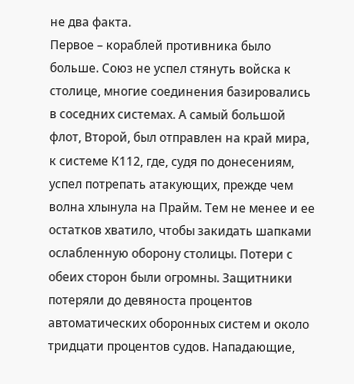не два факта.
Первое – кораблей противника было больше. Союз не успел стянуть войска к столице, многие соединения базировались в соседних системах. А самый большой флот, Второй, был отправлен на край мира, к системе К112, где, судя по донесениям, успел потрепать атакующих, прежде чем волна хлынула на Прайм. Тем не менее и ее остатков хватило, чтобы закидать шапками ослабленную оборону столицы. Потери с обеих сторон были огромны. Защитники потеряли до девяноста процентов автоматических оборонных систем и около тридцати процентов судов. Нападающие,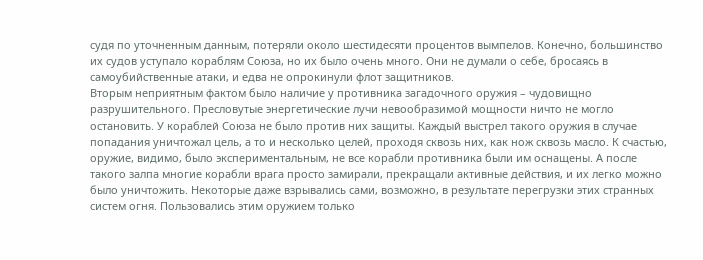судя по уточненным данным, потеряли около шестидесяти процентов вымпелов. Конечно, большинство их судов уступало кораблям Союза, но их было очень много. Они не думали о себе, бросаясь в самоубийственные атаки, и едва не опрокинули флот защитников.
Вторым неприятным фактом было наличие у противника загадочного оружия – чудовищно разрушительного. Пресловутые энергетические лучи невообразимой мощности ничто не могло остановить. У кораблей Союза не было против них защиты. Каждый выстрел такого оружия в случае попадания уничтожал цель, а то и несколько целей, проходя сквозь них, как нож сквозь масло. К счастью, оружие, видимо, было экспериментальным, не все корабли противника были им оснащены. А после такого залпа многие корабли врага просто замирали, прекращали активные действия, и их легко можно было уничтожить. Некоторые даже взрывались сами, возможно, в результате перегрузки этих странных систем огня. Пользовались этим оружием только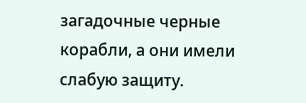загадочные черные корабли, а они имели слабую защиту.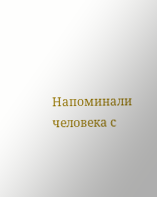Напоминали человека с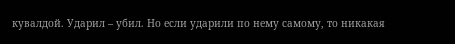кувалдой. Ударил – убил. Но если ударили по нему самому, то никакая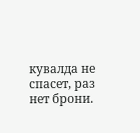кувалда не спасет, раз нет брони.